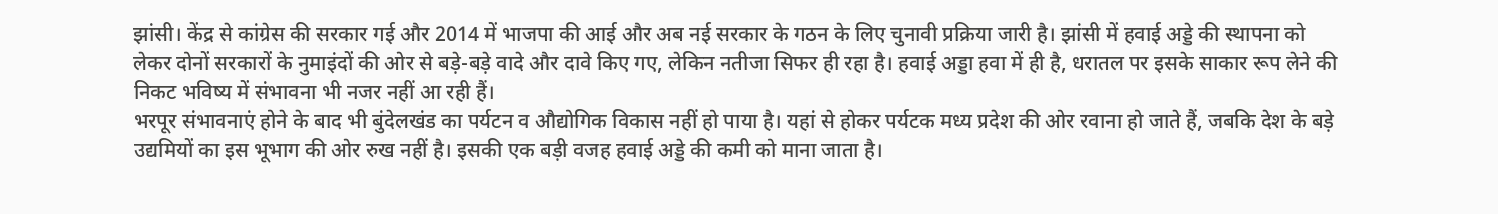झांसी। केंद्र से कांग्रेस की सरकार गई और 2014 में भाजपा की आई और अब नई सरकार के गठन के लिए चुनावी प्रक्रिया जारी है। झांसी में हवाई अड्डे की स्थापना को लेकर दोनों सरकारों के नुमाइंदों की ओर से बड़े-बड़े वादे और दावे किए गए, लेकिन नतीजा सिफर ही रहा है। हवाई अड्डा हवा में ही है, धरातल पर इसके साकार रूप लेने की निकट भविष्य में संभावना भी नजर नहीं आ रही हैं।
भरपूर संभावनाएं होने के बाद भी बुंदेलखंड का पर्यटन व औद्योगिक विकास नहीं हो पाया है। यहां से होकर पर्यटक मध्य प्रदेश की ओर रवाना हो जाते हैं, जबकि देश के बड़े उद्यमियों का इस भूभाग की ओर रुख नहीं है। इसकी एक बड़ी वजह हवाई अड्डे की कमी को माना जाता है।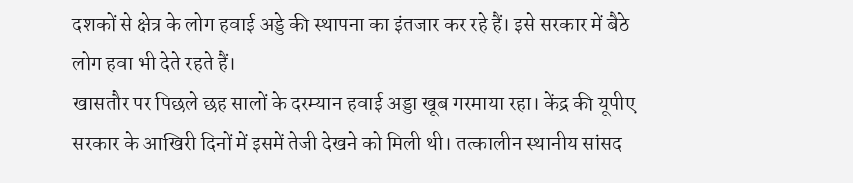दशकों से क्षेत्र के लोग हवाई अड्डे की स्थापना का इंतजार कर रहे हैं। इसे सरकार में बैठे लोग हवा भी देते रहते हैं।
खासतौर पर पिछले छह सालों के दरम्यान हवाई अड्डा खूब गरमाया रहा। केंद्र की यूपीए सरकार के आखिरी दिनों में इसमें तेजी देखने को मिली थी। तत्कालीन स्थानीय सांसद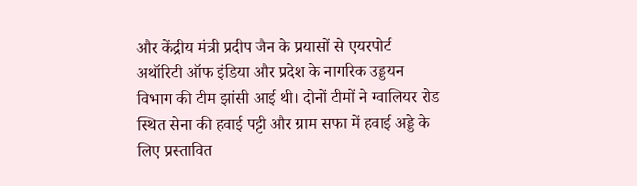और केंद्रीय मंत्री प्रदीप जैन के प्रयासों से एयरपोर्ट अथॉरिटी ऑफ इंडिया और प्रदेश के नागरिक उड्डयन विभाग की टीम झांसी आई थी। दोनों टीमों ने ग्वालियर रोड स्थित सेना की हवाई पट्टी और ग्राम सफा में हवाई अड्डे के लिए प्रस्तावित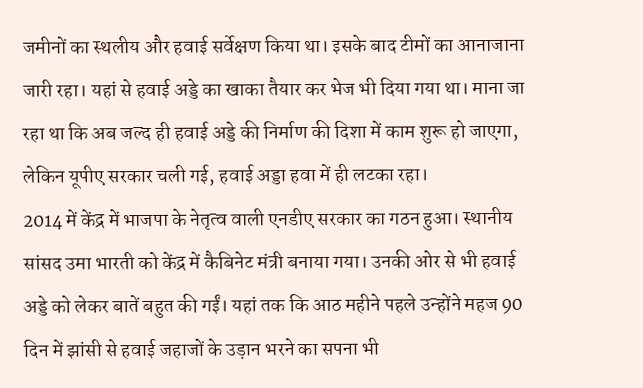जमीनों का स्थलीय और हवाई सर्वेक्षण किया था। इसके बाद टीमों का आनाजाना जारी रहा। यहां से हवाई अड्डे का खाका तैयार कर भेज भी दिया गया था। माना जा रहा था कि अब जल्द ही हवाई अड्डे की निर्माण की दिशा में काम शुरू हो जाएगा, लेकिन यूपीए सरकार चली गई, हवाई अड्डा हवा में ही लटका रहा।
2014 में केंद्र में भाजपा के नेतृत्व वाली एनडीए सरकार का गठन हुआ। स्थानीय सांसद उमा भारती को केंद्र में कैबिनेट मंत्री बनाया गया। उनकी ओर से भी हवाई अड्डे को लेकर बातें बहुत की गईं। यहां तक कि आठ महीने पहले उन्होंने महज 90 दिन में झांसी से हवाई जहाजों के उड़ान भरने का सपना भी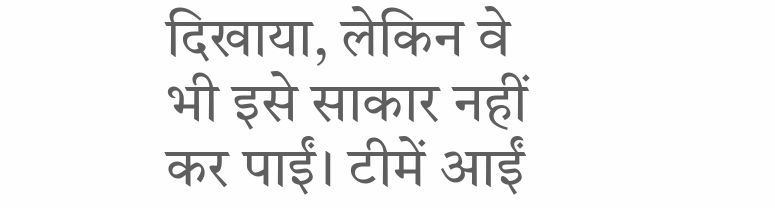दिखाया, लेकिन वे भी इसे साकार नहीं कर पाईं। टीमें आईं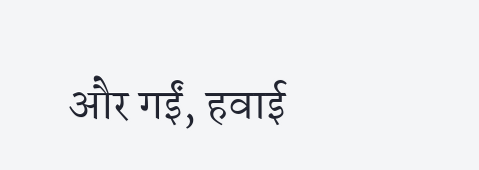और गईं, हवाई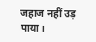जहाज नहीं उड़ पाया।